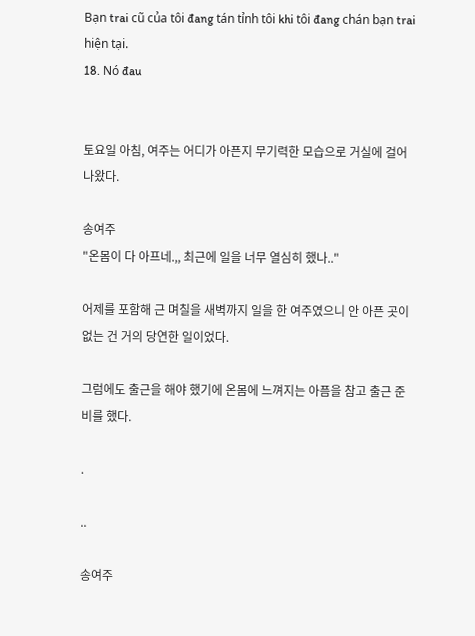Bạn trai cũ của tôi đang tán tỉnh tôi khi tôi đang chán bạn trai hiện tại.
18. Nó đau


토요일 아침, 여주는 어디가 아픈지 무기력한 모습으로 거실에 걸어 나왔다.

송여주
"온몸이 다 아프네.,, 최근에 일을 너무 열심히 했나.."

어제를 포함해 근 며칠을 새벽까지 일을 한 여주였으니 안 아픈 곳이 없는 건 거의 당연한 일이었다.

그럼에도 출근을 해야 했기에 온몸에 느껴지는 아픔을 참고 출근 준비를 했다.

.

..

송여주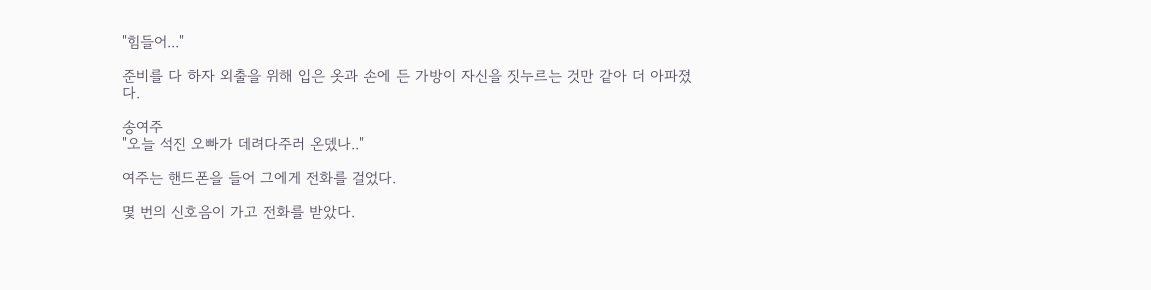"힘들어..."

준비를 다 하자 외출을 위해 입은 옷과 손에 든 가방이 자신을 짓누르는 것만 같아 더 아파졌다.

송여주
"오늘 석진 오빠가 데려다주러 온뎄나.."

여주는 핸드폰을 들어 그에게 전화를 걸었다.

몇 번의 신호음이 가고 전화를 받았다.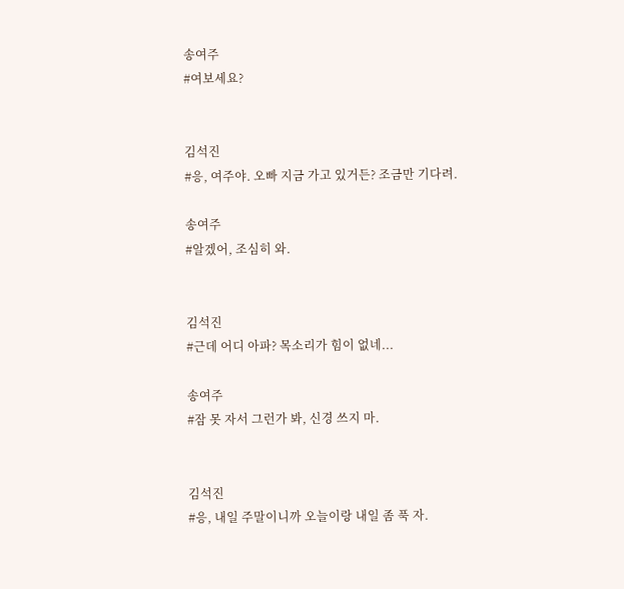송여주
#여보세요?


김석진
#응, 여주야. 오빠 지금 가고 있거든? 조금만 기다려.

송여주
#알겠어, 조심히 와.


김석진
#근데 어디 아파? 목소리가 힘이 없네...

송여주
#잠 못 자서 그런가 봐, 신경 쓰지 마.


김석진
#응, 내일 주말이니까 오늘이랑 내일 좀 푹 자.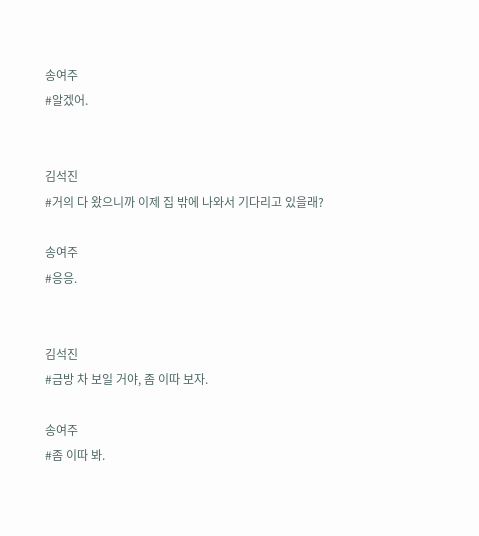송여주
#알겠어.


김석진
#거의 다 왔으니까 이제 집 밖에 나와서 기다리고 있을래?

송여주
#응응.


김석진
#금방 차 보일 거야, 좀 이따 보자.

송여주
#좀 이따 봐.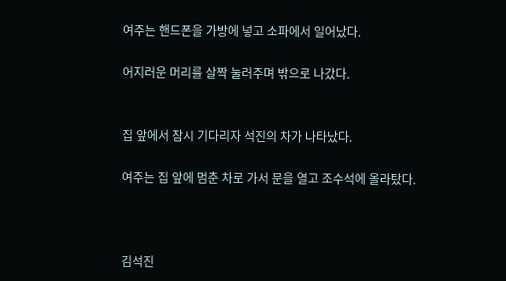여주는 핸드폰을 가방에 넣고 소파에서 일어났다.

어지러운 머리를 살짝 눌러주며 밖으로 나갔다.


집 앞에서 잠시 기다리자 석진의 차가 나타났다.

여주는 집 앞에 멈춘 차로 가서 문을 열고 조수석에 올라탔다.



김석진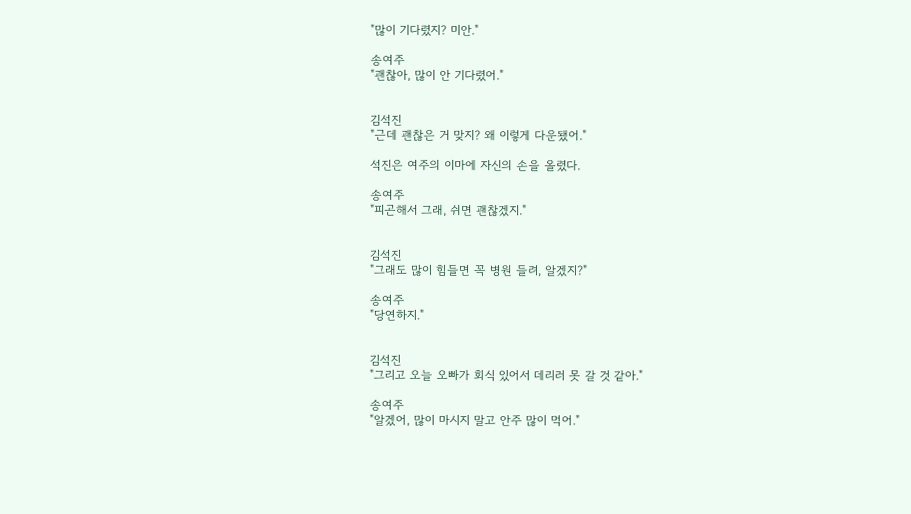"많이 기다렸지? 미안."

송여주
"괜찮아, 많이 안 기다렸어."


김석진
"근데 괜찮은 거 맞지? 왜 이렇게 다운됐어."

석진은 여주의 이마에 자신의 손을 올렸다.

송여주
"피곤해서 그래, 쉬면 괜찮겠지."


김석진
"그래도 많이 힘들면 꼭 병원 들려, 알겠지?"

송여주
"당연하지."


김석진
"그리고 오늘 오빠가 회식 있어서 데리러 못 갈 것 같아."

송여주
"알겠어, 많이 마시지 말고 안주 많이 먹어."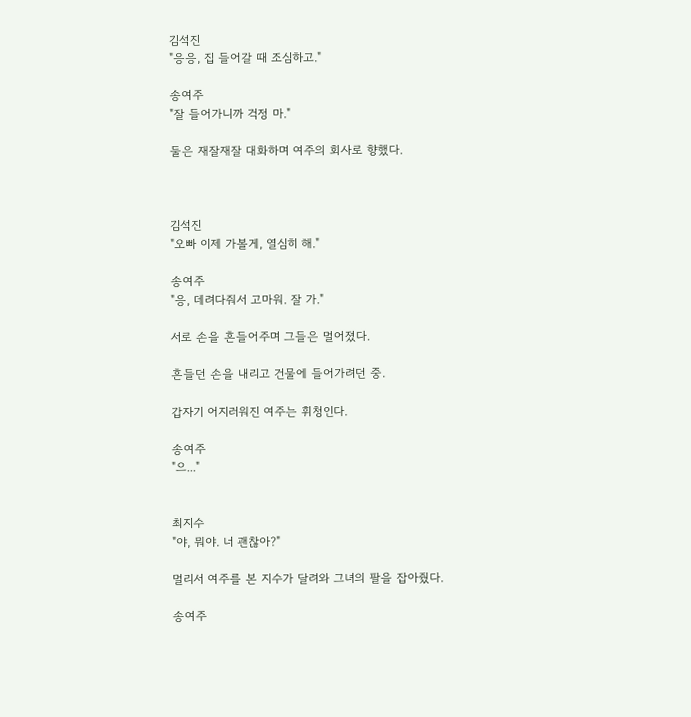김석진
"응응, 집 들어갈 때 조심하고."

송여주
"잘 들어가니까 걱정 마."

둘은 재잘재잘 대화하며 여주의 회사로 향했다.



김석진
"오빠 이제 가볼게, 열심히 해."

송여주
"응, 데려다줘서 고마워. 잘 가."

서로 손을 흔들어주며 그들은 멀어졌다.

흔들던 손을 내리고 건물에 들어가려던 중.

갑자기 어지러워진 여주는 휘청인다.

송여주
"으..."


최지수
"야, 뭐야. 너 괜찮아?"

멀리서 여주를 본 지수가 달려와 그녀의 팔을 잡아줬다.

송여주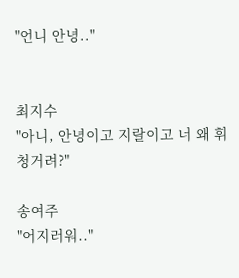"언니 안녕.."


최지수
"아니, 안녕이고 지랄이고 너 왜 휘청거려?"

송여주
"어지러워.."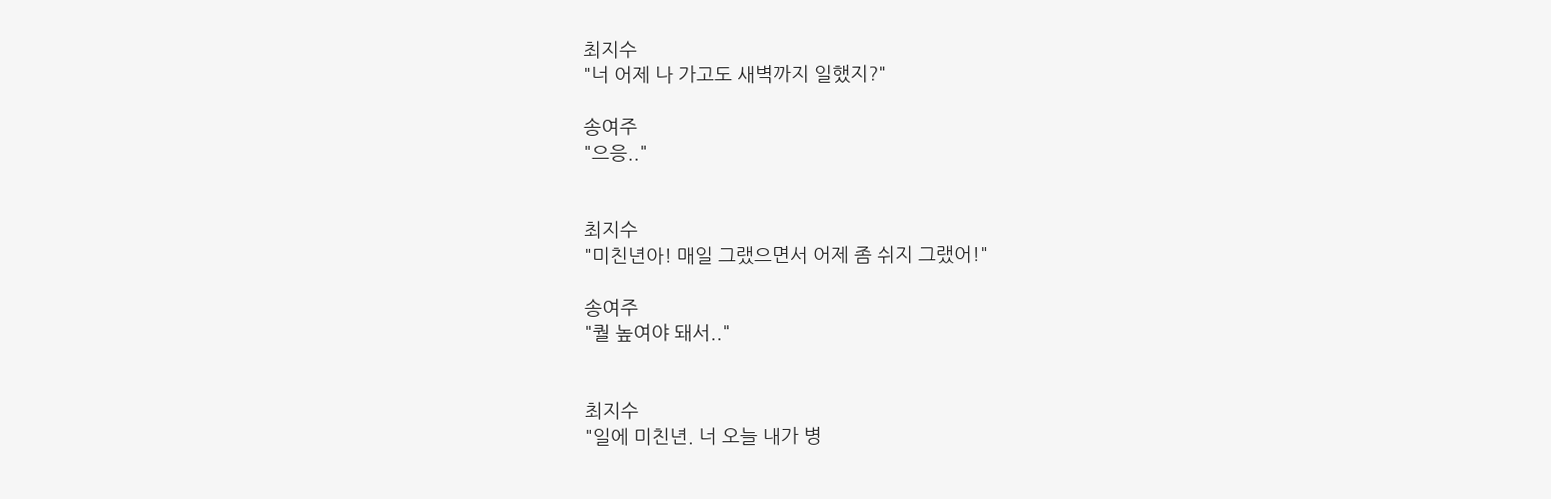최지수
"너 어제 나 가고도 새벽까지 일했지?"

송여주
"으응.."


최지수
"미친년아! 매일 그랬으면서 어제 좀 쉬지 그랬어!"

송여주
"퀄 높여야 돼서.."


최지수
"일에 미친년. 너 오늘 내가 병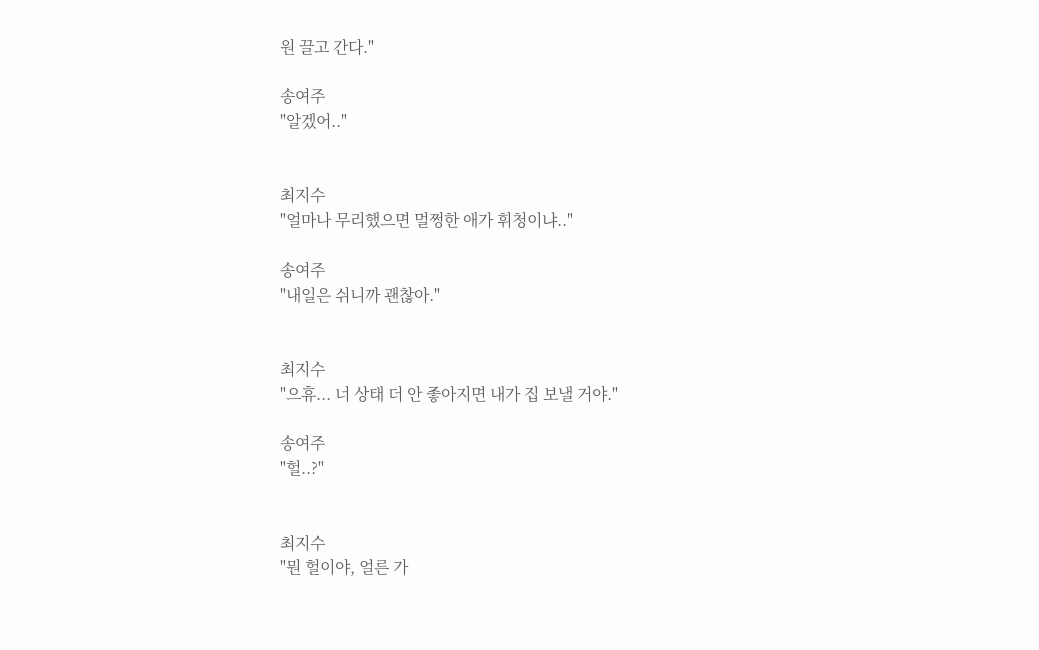원 끌고 간다."

송여주
"알겠어.."


최지수
"얼마나 무리했으면 멀쩡한 애가 휘청이냐.."

송여주
"내일은 쉬니까 괜찮아."


최지수
"으휴... 너 상태 더 안 좋아지면 내가 집 보낼 거야."

송여주
"헐..?"


최지수
"뭔 헐이야, 얼른 가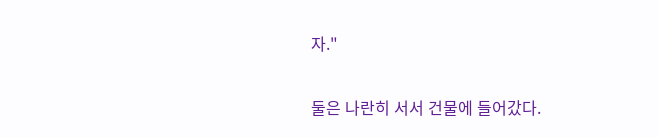자."

둘은 나란히 서서 건물에 들어갔다.